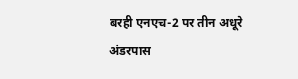बरही एनएच-2 पर तीन अधूरे अंडरपास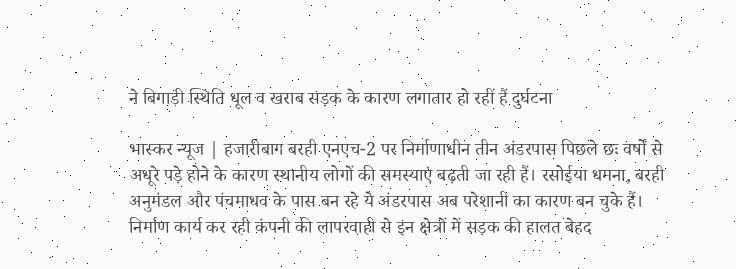ने बिगाड़ी स्थिति धूल व खराब सड़क के कारण लगातार हो रहीं हैं दुर्घटना

भास्कर न्यूज | हजारीबाग बरही एनएच-2 पर निर्माणाधीन तीन अंडरपास पिछले छः वर्षों से अधूरे पड़े होने के कारण स्थानीय लोगों की समस्याएं बढ़ती जा रही हैं। रसोईया धमना, बरही अनुमंडल और पंचमाधव के पास बन रहे ये अंडरपास अब परेशानी का कारण बन चुके हैं। निर्माण कार्य कर रही कंपनी की लापरवाही से इन क्षेत्रों में सड़क की हालत बेहद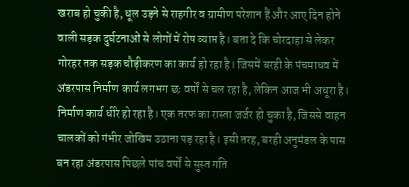खराब हो चुकी है, धूल उड़ने से राहगीर व ग्रामीण परेशान हैं और आए दिन होने वाली सड़क दुर्घटनाओं से लोगों में रोष व्याप्त है। बता दे कि चोरदाहा से लेकर गोरहर तक सड़क चौड़ीकरण का कार्य हो रहा है। जिसमें बरही के पंचमाधव में अंडरपास निर्माण कार्य लगभग छः वर्षों से चल रहा है, लेकिन आज भी अधूरा है। निर्माण कार्य धीरे हो रहा है। एक तरफ का रास्ता जर्जर हो चुका है, जिससे वाहन चालकों को गंभीर जोखिम उठाना पड़ रहा है। इसी तरह, बरही अनुमंडल के पास बन रहा अंडरपास पिछले पांच वर्षों से सुस्त गति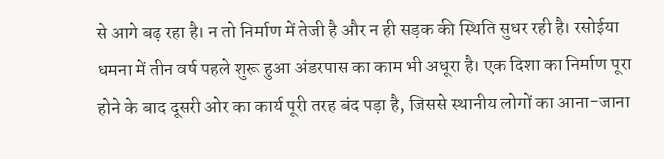से आगे बढ़ रहा है। न तो निर्माण में तेजी है और न ही सड़क की स्थिति सुधर रही है। रसोईया धमना में तीन वर्ष पहले शुरू हुआ अंडरपास का काम भी अधूरा है। एक दिशा का निर्माण पूरा होने के बाद दूसरी ओर का कार्य पूरी तरह बंद पड़ा है, जिससे स्थानीय लोगों का आना-जाना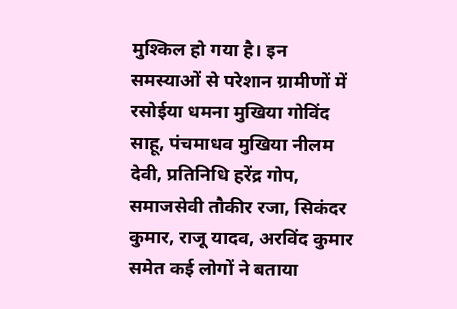मुश्किल हो गया है। इन समस्याओं से परेशान ग्रामीणों में रसोईया धमना मुखिया गोविंद साहू, पंचमाधव मुखिया नीलम देवी, प्रतिनिधि हरेंद्र गोप, समाजसेवी तौकीर रजा, सिकंदर कुमार, राजू यादव, अरविंद कुमार समेत कई लोगों ने बताया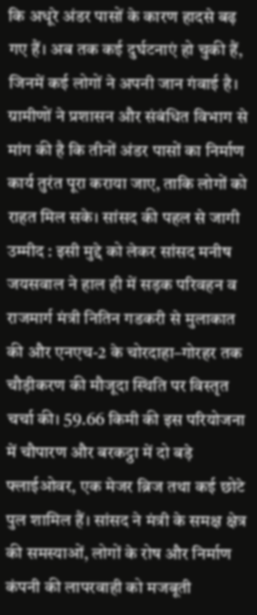कि अधूरे अंडर पासों के कारण हादसे बढ़ गए हैं। अब तक कई दुर्घटनाएं हो चुकी हैं, जिनमें कई लोगों ने अपनी जान गंवाई है। ग्रामीणों ने प्रशासन और संबंधित विभाग से मांग की है कि तीनों अंडर पासों का निर्माण कार्य तुरंत पूरा कराया जाए, ताकि लोगों को राहत मिल सके। सांसद की पहल से जागी उम्मीद : इसी मुद्दे को लेकर सांसद मनीष जयसवाल ने हाल ही में सड़क परिवहन व राजमार्ग मंत्री नितिन गडकरी से मुलाकात की और एनएच-2 के चोरदाहा–गोरहर तक चौड़ीकरण की मौजूदा स्थिति पर विस्तृत चर्चा की। 59.66 किमी की इस परियोजना में चौपारण और बरकट्ठा में दो बड़े फ्लाईओवर, एक मेजर ब्रिज तथा कई छोटे पुल शामिल हैं। सांसद ने मंत्री के समक्ष क्षेत्र की समस्याओं, लोगों के रोष और निर्माण कंपनी की लापरवाही को मजबूती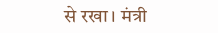से रखा। मंत्री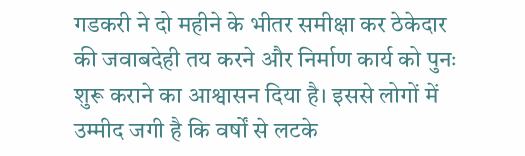गडकरी ने दो महीने के भीतर समीक्षा कर ठेकेदार की जवाबदेही तय करने और निर्माण कार्य को पुनः शुरू कराने का आश्वासन दिया है। इससे लोगों में उम्मीद जगी है कि वर्षों से लटके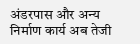अंडरपास और अन्य निर्माण कार्य अब तेजी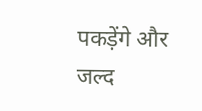पकड़ेंगे और जल्द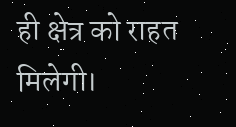ही क्षेत्र को राहत मिलेगी।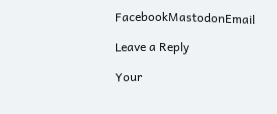FacebookMastodonEmail

Leave a Reply

Your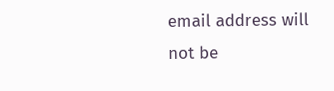email address will not be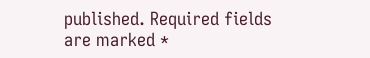published. Required fields are marked *